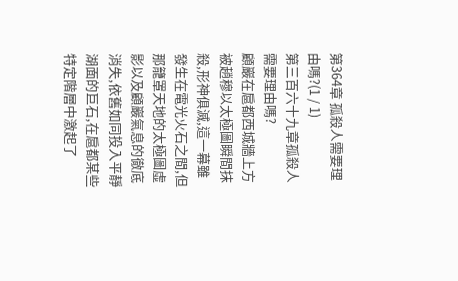第364章 孤殺人需要理由嗎?(1 / 1)
第三百六十九章孤殺人需要理由嗎?
顧巖在扈都西城牆上方被趙穆以太極圖瞬間抹殺,形神俱滅,這一幕雖發生在電光火石之間,但那籠罩天地的太極圖虛影以及顧巖氣息的徹底消失,依舊如同投入平靜湖面的巨石,在扈都某些特定階層中激起了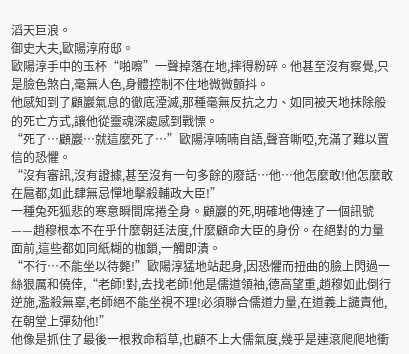滔天巨浪。
御史大夫,歐陽淳府邸。
歐陽淳手中的玉杯“啪嚓”一聲掉落在地,摔得粉碎。他甚至沒有察覺,只是臉色煞白,毫無人色,身體控制不住地微微顫抖。
他感知到了顧巖氣息的徹底湮滅,那種毫無反抗之力、如同被天地抹除般的死亡方式,讓他從靈魂深處感到戰慄。
“死了…顧巖…就這麼死了…”歐陽淳喃喃自語,聲音嘶啞,充滿了難以置信的恐懼。
“沒有審訊,沒有證據,甚至沒有一句多餘的廢話…他…他怎麼敢!他怎麼敢在扈都,如此肆無忌憚地擊殺輔政大臣!”
一種兔死狐悲的寒意瞬間席捲全身。顧巖的死,明確地傳達了一個訊號——趙穆根本不在乎什麼朝廷法度,什麼顧命大臣的身份。在絕對的力量面前,這些都如同紙糊的枷鎖,一觸即潰。
“不行…不能坐以待斃!”歐陽淳猛地站起身,因恐懼而扭曲的臉上閃過一絲狠厲和僥倖,“老師!對,去找老師!他是儒道領袖,德高望重,趙穆如此倒行逆施,濫殺無辜,老師絕不能坐視不理!必須聯合儒道力量,在道義上譴責他,在朝堂上彈劾他!”
他像是抓住了最後一根救命稻草,也顧不上大儒氣度,幾乎是連滾爬爬地衝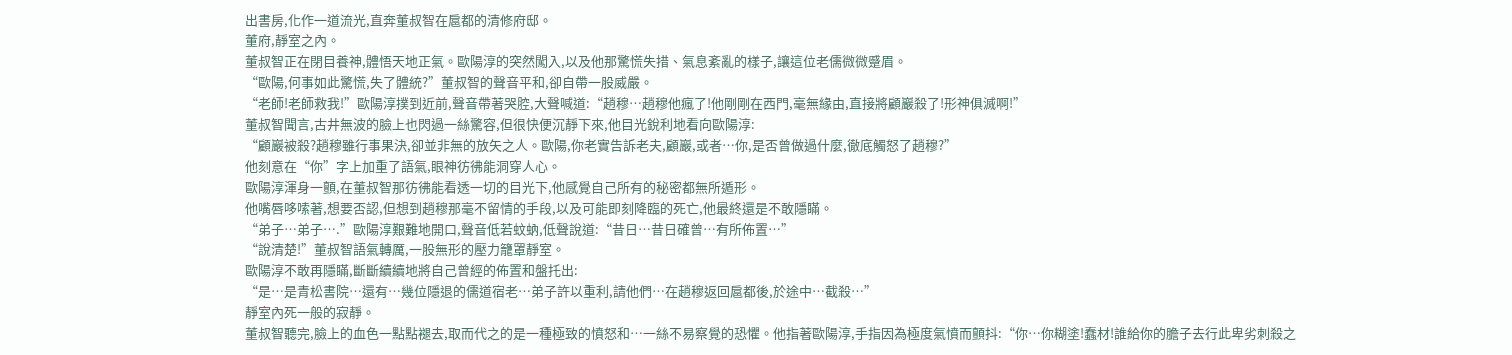出書房,化作一道流光,直奔董叔智在扈都的清修府邸。
董府,靜室之內。
董叔智正在閉目養神,體悟天地正氣。歐陽淳的突然闖入,以及他那驚慌失措、氣息紊亂的樣子,讓這位老儒微微蹙眉。
“歐陽,何事如此驚慌,失了體統?”董叔智的聲音平和,卻自帶一股威嚴。
“老師!老師救我!”歐陽淳撲到近前,聲音帶著哭腔,大聲喊道:“趙穆…趙穆他瘋了!他剛剛在西門,毫無緣由,直接將顧巖殺了!形神俱滅啊!”
董叔智聞言,古井無波的臉上也閃過一絲驚容,但很快便沉靜下來,他目光銳利地看向歐陽淳:
“顧巖被殺?趙穆雖行事果決,卻並非無的放矢之人。歐陽,你老實告訴老夫,顧巖,或者…你,是否曾做過什麼,徹底觸怒了趙穆?”
他刻意在“你”字上加重了語氣,眼神彷彿能洞穿人心。
歐陽淳渾身一顫,在董叔智那彷彿能看透一切的目光下,他感覺自己所有的秘密都無所遁形。
他嘴唇哆嗦著,想要否認,但想到趙穆那毫不留情的手段,以及可能即刻降臨的死亡,他最終還是不敢隱瞞。
“弟子…弟子….”歐陽淳艱難地開口,聲音低若蚊蚋,低聲說道:“昔日…昔日確曾…有所佈置…”
“說清楚!”董叔智語氣轉厲,一股無形的壓力籠罩靜室。
歐陽淳不敢再隱瞞,斷斷續續地將自己曾經的佈置和盤托出:
“是…是青松書院…還有…幾位隱退的儒道宿老…弟子許以重利,請他們…在趙穆返回扈都後,於途中…截殺…”
靜室內死一般的寂靜。
董叔智聽完,臉上的血色一點點褪去,取而代之的是一種極致的憤怒和…一絲不易察覺的恐懼。他指著歐陽淳,手指因為極度氣憤而顫抖:“你…你糊塗!蠢材!誰給你的膽子去行此卑劣刺殺之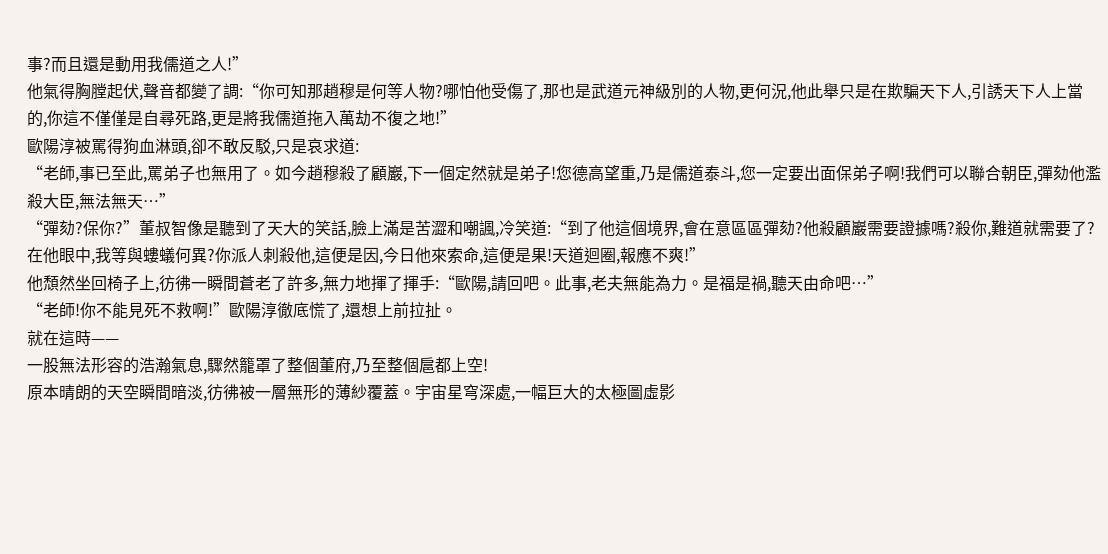事?而且還是動用我儒道之人!”
他氣得胸膛起伏,聲音都變了調:“你可知那趙穆是何等人物?哪怕他受傷了,那也是武道元神級別的人物,更何況,他此舉只是在欺騙天下人,引誘天下人上當的,你這不僅僅是自尋死路,更是將我儒道拖入萬劫不復之地!”
歐陽淳被罵得狗血淋頭,卻不敢反駁,只是哀求道:
“老師,事已至此,罵弟子也無用了。如今趙穆殺了顧巖,下一個定然就是弟子!您德高望重,乃是儒道泰斗,您一定要出面保弟子啊!我們可以聯合朝臣,彈劾他濫殺大臣,無法無天…”
“彈劾?保你?”董叔智像是聽到了天大的笑話,臉上滿是苦澀和嘲諷,冷笑道:“到了他這個境界,會在意區區彈劾?他殺顧巖需要證據嗎?殺你,難道就需要了?在他眼中,我等與螻蟻何異?你派人刺殺他,這便是因,今日他來索命,這便是果!天道迴圈,報應不爽!”
他頹然坐回椅子上,彷彿一瞬間蒼老了許多,無力地揮了揮手:“歐陽,請回吧。此事,老夫無能為力。是福是禍,聽天由命吧…”
“老師!你不能見死不救啊!”歐陽淳徹底慌了,還想上前拉扯。
就在這時——
一股無法形容的浩瀚氣息,驟然籠罩了整個董府,乃至整個扈都上空!
原本晴朗的天空瞬間暗淡,彷彿被一層無形的薄紗覆蓋。宇宙星穹深處,一幅巨大的太極圖虛影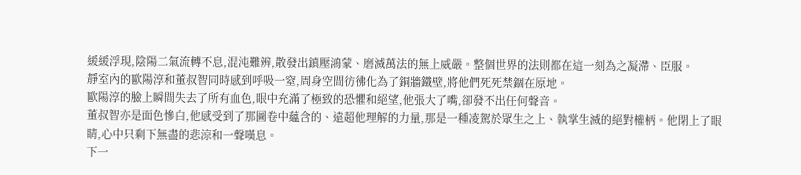緩緩浮現,陰陽二氣流轉不息,混沌難辨,散發出鎮壓鴻蒙、磨滅萬法的無上威嚴。整個世界的法則都在這一刻為之凝滯、臣服。
靜室內的歐陽淳和董叔智同時感到呼吸一窒,周身空間彷彿化為了銅牆鐵壁,將他們死死禁錮在原地。
歐陽淳的臉上瞬間失去了所有血色,眼中充滿了極致的恐懼和絕望,他張大了嘴,卻發不出任何聲音。
董叔智亦是面色慘白,他感受到了那圖卷中蘊含的、遠超他理解的力量,那是一種凌駕於眾生之上、執掌生滅的絕對權柄。他閉上了眼睛,心中只剩下無盡的悲涼和一聲嘆息。
下一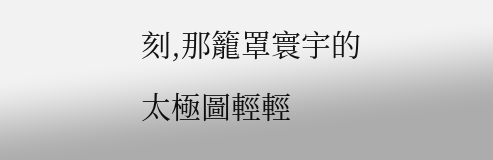刻,那籠罩寰宇的太極圖輕輕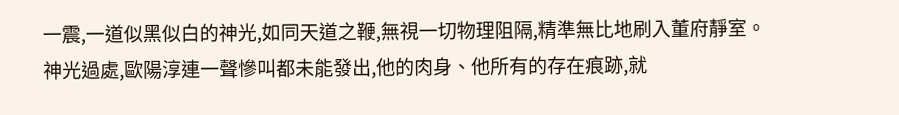一震,一道似黑似白的神光,如同天道之鞭,無視一切物理阻隔,精準無比地刷入董府靜室。
神光過處,歐陽淳連一聲慘叫都未能發出,他的肉身、他所有的存在痕跡,就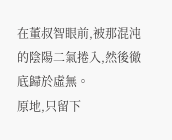在董叔智眼前,被那混沌的陰陽二氣捲入,然後徹底歸於虛無。
原地,只留下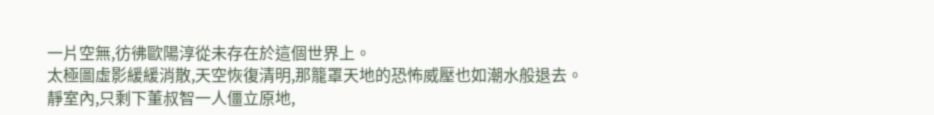一片空無,彷彿歐陽淳從未存在於這個世界上。
太極圖虛影緩緩消散,天空恢復清明,那籠罩天地的恐怖威壓也如潮水般退去。
靜室內,只剩下董叔智一人僵立原地,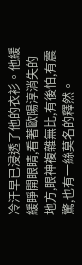冷汗早已浸透了他的衣衫。他緩緩睜開眼睛,看著歐陽淳消失的地方,眼神複雜無比,有後怕,有震驚,也有一絲莫名的釋然。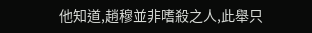他知道,趙穆並非嗜殺之人,此舉只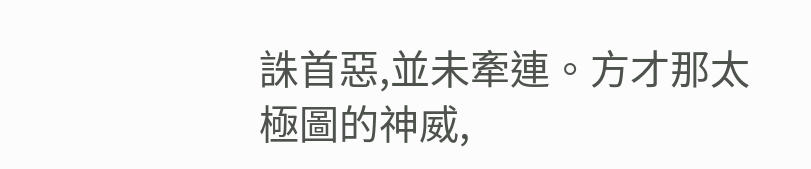誅首惡,並未牽連。方才那太極圖的神威,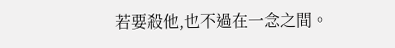若要殺他,也不過在一念之間。